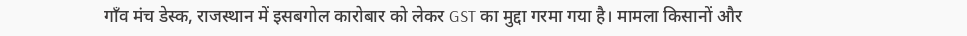गाँव मंच डेस्क, राजस्थान में इसबगोल कारोबार को लेकर GST का मुद्दा गरमा गया है। मामला किसानों और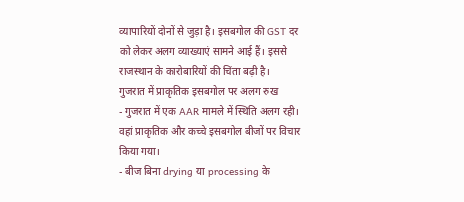व्यापारियों दोनों से जुड़ा है। इसबगोल की GST दर को लेकर अलग व्याख्याएं सामने आई हैं। इससे राजस्थान के कारोबारियों की चिंता बढ़ी है।
गुजरात में प्राकृतिक इसबगोल पर अलग रुख
- गुजरात में एक AAR मामले में स्थिति अलग रही। वहां प्राकृतिक और कच्चे इसबगोल बीजों पर विचार किया गया।
- बीज बिना drying या processing के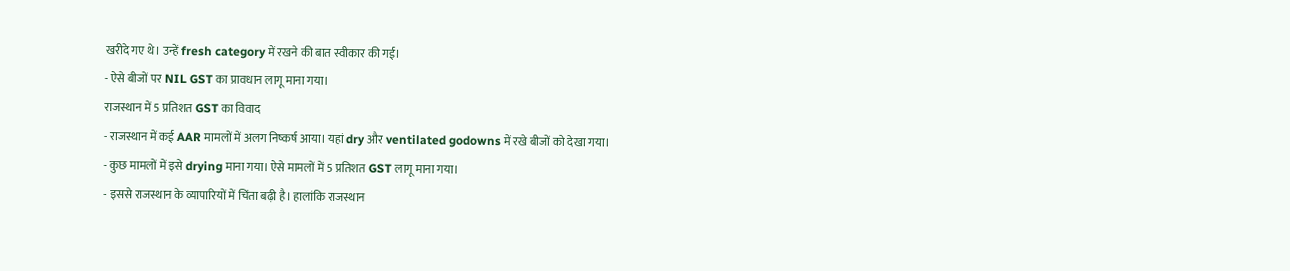खरीदे गए थे। उन्हें fresh category में रखने की बात स्वीकार की गई।
- ऐसे बीजों पर NIL GST का प्रावधान लागू माना गया।
राजस्थान में 5 प्रतिशत GST का विवाद
- राजस्थान में कई AAR मामलों में अलग निष्कर्ष आया। यहां dry और ventilated godowns में रखे बीजों को देखा गया।
- कुछ मामलों में इसे drying माना गया। ऐसे मामलों में 5 प्रतिशत GST लागू माना गया।
- इससे राजस्थान के व्यापारियों में चिंता बढ़ी है। हालांकि राजस्थान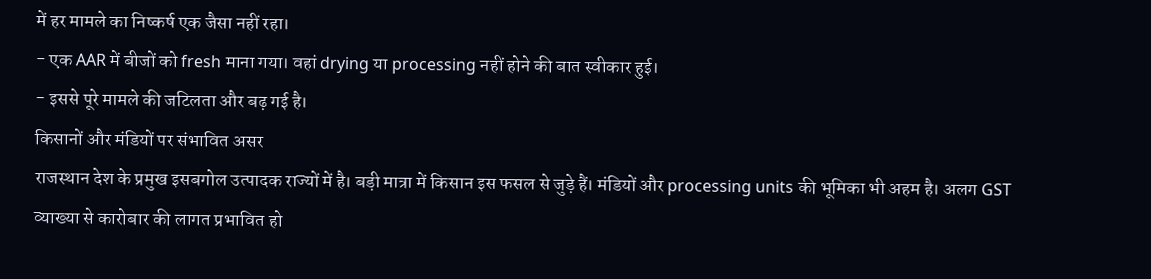में हर मामले का निष्कर्ष एक जैसा नहीं रहा।
- एक AAR में बीजों को fresh माना गया। वहां drying या processing नहीं होने की बात स्वीकार हुई।
- इससे पूरे मामले की जटिलता और बढ़ गई है।
किसानों और मंडियों पर संभावित असर
राजस्थान देश के प्रमुख इसबगोल उत्पादक राज्यों में है। बड़ी मात्रा में किसान इस फसल से जुड़े हैं। मंडियों और processing units की भूमिका भी अहम है। अलग GST व्याख्या से कारोबार की लागत प्रभावित हो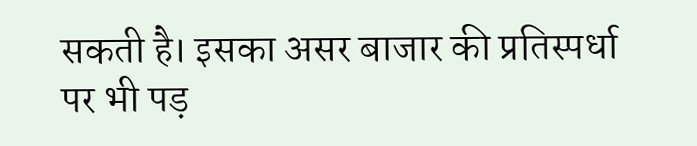सकती है। इसका असर बाजार की प्रतिस्पर्धा पर भी पड़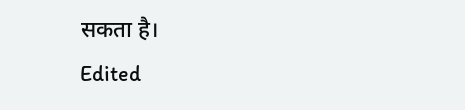सकता है।
Edited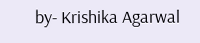by- Krishika Agarwal